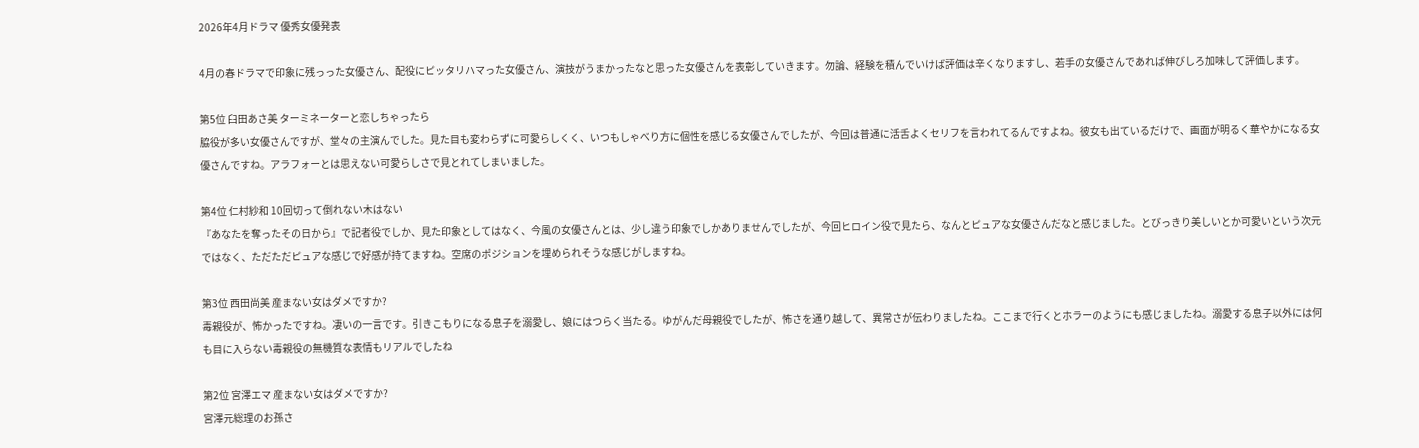2026年4月ドラマ 優秀女優発表

4月の春ドラマで印象に残っった女優さん、配役にピッタリハマった女優さん、演技がうまかったなと思った女優さんを表彰していきます。勿論、経験を積んでいけば評価は辛くなりますし、若手の女優さんであれば伸びしろ加味して評価します。

第5位 臼田あさ美 ターミネーターと恋しちゃったら
脇役が多い女優さんですが、堂々の主演んでした。見た目も変わらずに可愛らしくく、いつもしゃべり方に個性を感じる女優さんでしたが、今回は普通に活舌よくセリフを言われてるんですよね。彼女も出ているだけで、画面が明るく華やかになる女優さんですね。アラフォーとは思えない可愛らしさで見とれてしまいました。

第4位 仁村紗和 10回切って倒れない木はない
『あなたを奪ったその日から』で記者役でしか、見た印象としてはなく、今風の女優さんとは、少し違う印象でしかありませんでしたが、今回ヒロイン役で見たら、なんとピュアな女優さんだなと感じました。とびっきり美しいとか可愛いという次元ではなく、ただただピュアな感じで好感が持てますね。空席のポジションを埋められそうな感じがしますね。

第3位 西田尚美 産まない女はダメですか?
毒親役が、怖かったですね。凄いの一言です。引きこもりになる息子を溺愛し、娘にはつらく当たる。ゆがんだ母親役でしたが、怖さを通り越して、異常さが伝わりましたね。ここまで行くとホラーのようにも感じましたね。溺愛する息子以外には何も目に入らない毒親役の無機質な表情もリアルでしたね

第2位 宮澤エマ 産まない女はダメですか?
宮澤元総理のお孫さ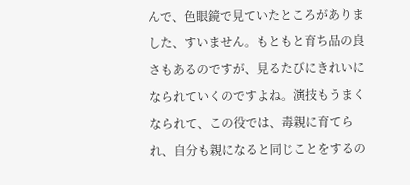んで、色眼鏡で見ていたところがありました、すいません。もともと育ち品の良さもあるのですが、見るたびにきれいになられていくのですよね。演技もうまくなられて、この役では、毒親に育てられ、自分も親になると同じことをするの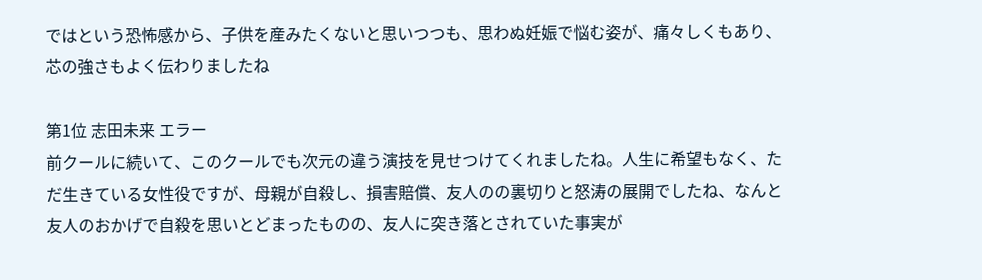ではという恐怖感から、子供を産みたくないと思いつつも、思わぬ妊娠で悩む姿が、痛々しくもあり、芯の強さもよく伝わりましたね

第1位 志田未来 エラー
前クールに続いて、このクールでも次元の違う演技を見せつけてくれましたね。人生に希望もなく、ただ生きている女性役ですが、母親が自殺し、損害賠償、友人のの裏切りと怒涛の展開でしたね、なんと友人のおかげで自殺を思いとどまったものの、友人に突き落とされていた事実が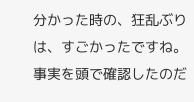分かった時の、狂乱ぶりは、すごかったですね。事実を頭で確認したのだ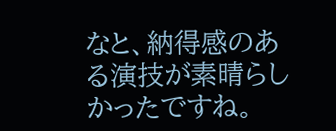なと、納得感のある演技が素晴らしかったですね。